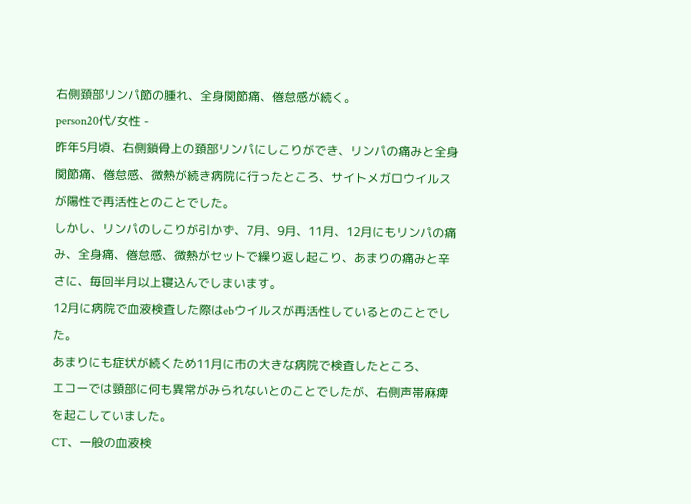右側頚部リンパ節の腫れ、全身関節痛、倦怠感が続く。
person20代/女性 -
昨年5月頃、右側鎖骨上の頚部リンパにしこりができ、リンパの痛みと全身関節痛、倦怠感、微熱が続き病院に行ったところ、サイトメガロウイルスが陽性で再活性とのことでした。
しかし、リンパのしこりが引かず、7月、9月、11月、12月にもリンパの痛み、全身痛、倦怠感、微熱がセットで繰り返し起こり、あまりの痛みと辛さに、毎回半月以上寝込んでしまいます。
12月に病院で血液検査した際はebウイルスが再活性しているとのことでした。
あまりにも症状が続くため11月に市の大きな病院で検査したところ、
エコーでは頸部に何も異常がみられないとのことでしたが、右側声帯麻痺を起こしていました。
CT、一般の血液検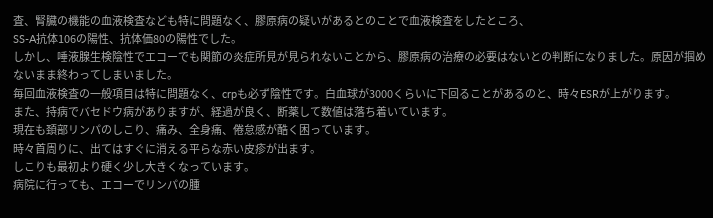査、腎臓の機能の血液検査なども特に問題なく、膠原病の疑いがあるとのことで血液検査をしたところ、
SS-A抗体106の陽性、抗体価80の陽性でした。
しかし、唾液腺生検陰性でエコーでも関節の炎症所見が見られないことから、膠原病の治療の必要はないとの判断になりました。原因が掴めないまま終わってしまいました。
毎回血液検査の一般項目は特に問題なく、crpも必ず陰性です。白血球が3000くらいに下回ることがあるのと、時々ESRが上がります。
また、持病でバセドウ病がありますが、経過が良く、断薬して数値は落ち着いています。
現在も頚部リンパのしこり、痛み、全身痛、倦怠感が酷く困っています。
時々首周りに、出てはすぐに消える平らな赤い皮疹が出ます。
しこりも最初より硬く少し大きくなっています。
病院に行っても、エコーでリンパの腫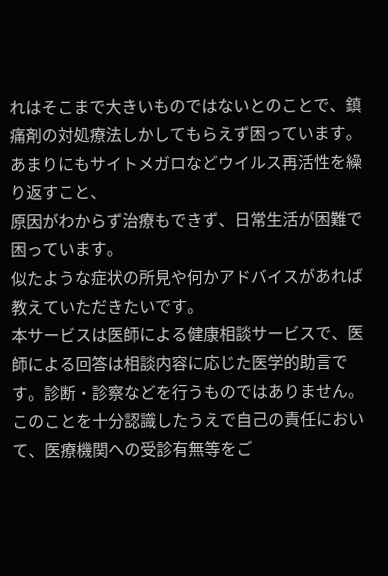れはそこまで大きいものではないとのことで、鎮痛剤の対処療法しかしてもらえず困っています。
あまりにもサイトメガロなどウイルス再活性を繰り返すこと、
原因がわからず治療もできず、日常生活が困難で困っています。
似たような症状の所見や何かアドバイスがあれば教えていただきたいです。
本サービスは医師による健康相談サービスで、医師による回答は相談内容に応じた医学的助言です。診断・診察などを行うものではありません。 このことを十分認識したうえで自己の責任において、医療機関への受診有無等をご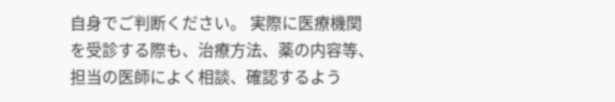自身でご判断ください。 実際に医療機関を受診する際も、治療方法、薬の内容等、担当の医師によく相談、確認するよう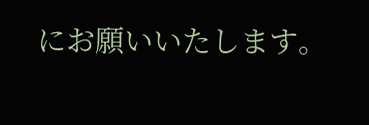にお願いいたします。